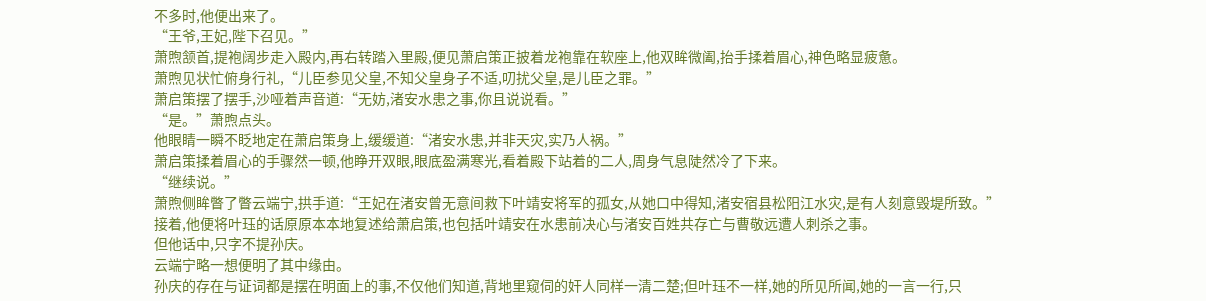不多时,他便出来了。
“王爷,王妃,陛下召见。”
萧煦颔首,提袍阔步走入殿内,再右转踏入里殿,便见萧启策正披着龙袍靠在软座上,他双眸微阖,抬手揉着眉心,神色略显疲惫。
萧煦见状忙俯身行礼,“儿臣参见父皇,不知父皇身子不适,叨扰父皇,是儿臣之罪。”
萧启策摆了摆手,沙哑着声音道:“无妨,渚安水患之事,你且说说看。”
“是。”萧煦点头。
他眼睛一瞬不眨地定在萧启策身上,缓缓道:“渚安水患,并非天灾,实乃人祸。”
萧启策揉着眉心的手骤然一顿,他睁开双眼,眼底盈满寒光,看着殿下站着的二人,周身气息陡然冷了下来。
“继续说。”
萧煦侧眸瞥了瞥云端宁,拱手道:“王妃在渚安曾无意间救下叶靖安将军的孤女,从她口中得知,渚安宿县松阳江水灾,是有人刻意毁堤所致。”
接着,他便将叶珏的话原原本本地复述给萧启策,也包括叶靖安在水患前决心与渚安百姓共存亡与曹敬远遭人刺杀之事。
但他话中,只字不提孙庆。
云端宁略一想便明了其中缘由。
孙庆的存在与证词都是摆在明面上的事,不仅他们知道,背地里窥伺的奸人同样一清二楚;但叶珏不一样,她的所见所闻,她的一言一行,只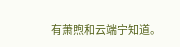有萧煦和云端宁知道。